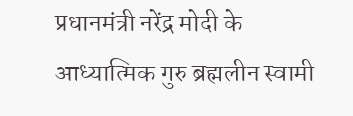प्रधानमंत्री नरेंद्र मोदी के आध्यात्मिक गुरु ब्रह्मलीन स्वामी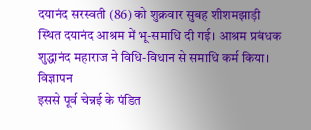दयानंद सरस्वती (86) को शुक्रवार सुबह शीशमझाड़ी स्थित दयानंद आश्रम में भू-समाधि दी गई। आश्रम प्रबंधक शुद्धानंद महाराज ने विधि-विधान से समाधि कर्म किया।
विज्ञापन
इससे पूर्व चेन्नई के पंडित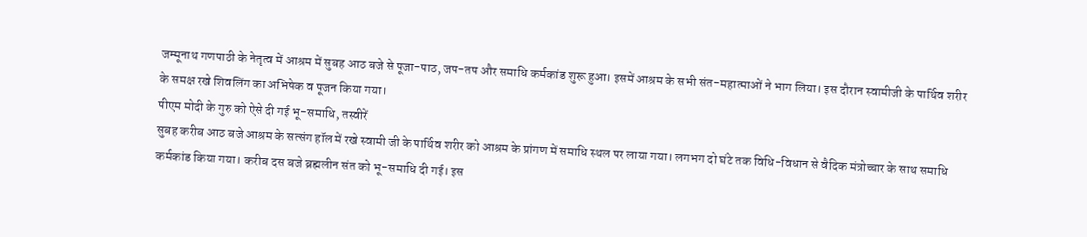जम्मूनाथ गणपाठी के नेतृत्व में आश्रम में सुबह आठ बजे से पूजा-पाठ, जप-तप और समाधि कर्मकांड शुरू हुआ। इसमें आश्रम के सभी संत-महात्माओं ने भाग लिया। इस दौरान स्वामीजी के पार्थिव शरीर के समक्ष रखे शिवलिंग का अभिषेक व पूजन किया गया।
पीएम मोदी के गुरु को ऐसे दी गई भू-समाधि, तस्वीरें
सुबह करीब आठ बजे आश्रम के सत्संग हॉल में रखे स्वामी जी के पार्थिव शरीर को आश्रम के प्रांगण में समाधि स्थल पर लाया गया। लगभग दो घंटे तक विधि-विधान से वैदिक मंत्रोच्चार के साथ समाधि कर्मकांड किया गया। करीब दस बजे ब्रह्मलीन संत को भू-समाधि दी गई। इस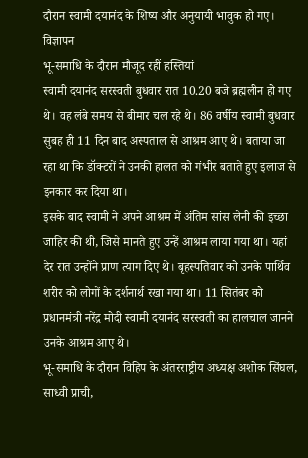दौरान स्वामी दयानंद के शिष्य और अनुयायी भावुक हो गए।
विज्ञापन
भू-समाधि के दौरान मौजूद रहीं हस्तियां
स्वामी दयानंद सरस्वती बुधवार रात 10.20 बजे ब्रह्मलीन हो गए थे। वह लंबे समय से बीमार चल रहे थे। 86 वर्षीय स्वामी बुधवार सुबह ही 11 दिन बाद अस्पताल से आश्रम आए थे। बताया जा रहा था कि डॉक्टरों ने उनकी हालत को गंभीर बताते हुए इलाज से इनकार कर दिया था।
इसके बाद स्वामी ने अपने आश्रम में अंतिम सांस लेनी की इच्छा जाहिर की थी, जिसे मानते हुए उन्हें आश्रम लाया गया था। यहां देर रात उन्होंने प्राण त्याग दिए थे। बृहस्पतिवार को उनके पार्थिव शरीर को लोगों के दर्शनार्थ रखा गया था। 11 सितंबर को प्रधानमंत्री नरेंद्र मोदी स्वामी दयानंद सरस्वती का हालचाल जानने उनके आश्रम आए थे।
भू-समाधि के दौरान विहिप के अंतरराष्ट्रीय अध्यक्ष अशोक सिंघल, साध्वी प्राची,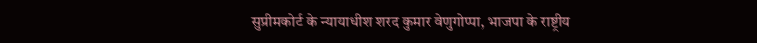सुप्रीमकोर्ट के न्यायाधीश शरद कुमार वेणुगोप्पा, भाजपा के राष्ट्रीय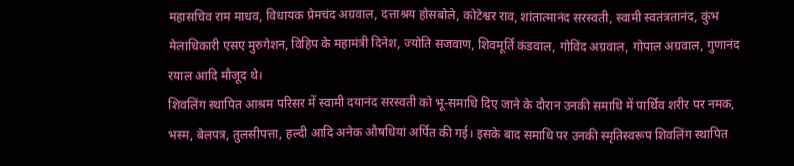महासचिव राम माधव, विधायक प्रेमचंद अग्रवाल, दत्ताश्रय होसबोले, कोटेश्वर राव, शांतात्मानंद सरस्वती, स्वामी स्वतंत्रतानंद, कुंभ मेलाधिकारी एसए मुरुगेशन, विहिप के महामंत्री दिनेश, ज्योति सजवाण, शिवमूर्ति कंडवाल, गोविंद अग्रवाल, गोपाल अग्रवाल, गुणानंद रयाल आदि मौजूद थे।
शिवलिंग स्थापित आश्रम परिसर में स्वामी दयानंद सरस्वती को भू-समाधि दिए जाने के दौरान उनकी समाधि में पार्थिव शरीर पर नमक, भस्म, बेलपत्र, तुलसीपत्ता, हल्दी आदि अनेक औषधियां अर्पित की गई। इसके बाद समाधि पर उनकी स्मृतिस्वरूप शिवलिंग स्थापित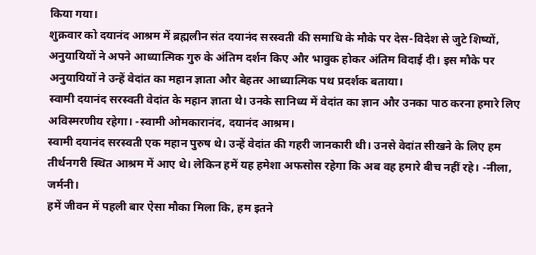किया गया।
शुक्रवार को दयानंद आश्रम में ब्रह्मलीन संत दयानंद सरस्वती की समाधि के मौके पर देस-विदेश से जुटे शिष्यों, अनुयायियों ने अपने आध्यात्मिक गुरु के अंतिम दर्शन किए और भावुक होकर अंतिम विदाई दी। इस मौके पर अनुयायियों ने उन्हें वेदांत का महान ज्ञाता और बेहतर आध्यात्मिक पथ प्रदर्शक बताया।
स्वामी दयानंद सरस्वती वेदांत के महान ज्ञाता थे। उनके सानिध्य में वेदांत का ज्ञान और उनका पाठ करना हमारे लिए अविस्मरणीय रहेगा। -स्वामी ओमकारानंद, दयानंद आश्रम।
स्वामी दयानंद सरस्वती एक महान पुरुष थे। उन्हें वेदांत की गहरी जानकारी थी। उनसे वेदांत सीखने के लिए हम तीर्थनगरी स्थित आश्रम में आए थे। लेकिन हमें यह हमेशा अफसोस रहेगा कि अब वह हमारे बीच नहीं रहे। -नीला, जर्मनी।
हमें जीवन में पहली बार ऐसा मौका मिला कि, हम इतने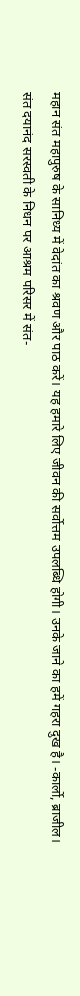महान संत महापुरुष के सानिध्य में वेदांत का श्रवण और पाठ करें। यह हमारे लिए जीवन की सर्वोत्तम उपलब्धि होगी। उनके जाने का हमें गहरा दुख है। -कार्लो, ब्राजील।
संत दयानंद सरस्वती के निधन पर आश्रम परिसर में संत-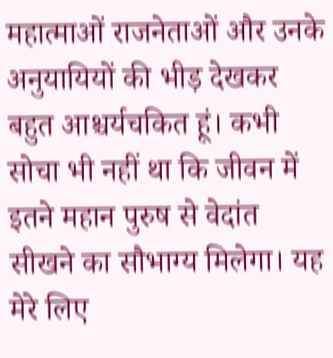महात्माओं राजनेताओं और उनके अनुयायियों की भीड़ देखकर बहुत आश्चर्यचकित हूं। कभी सोचा भी नहीं था कि जीवन में इतने महान पुरुष से वेदांत सीखने का सौभाग्य मिलेगा। यह मेरे लिए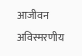आजीवन अविस्मरणीय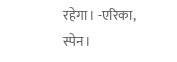रहेगा। -एरिका, स्पेन।